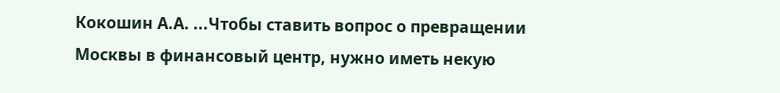Кокошин А.А. ...Чтобы ставить вопрос о превращении Москвы в финансовый центр, нужно иметь некую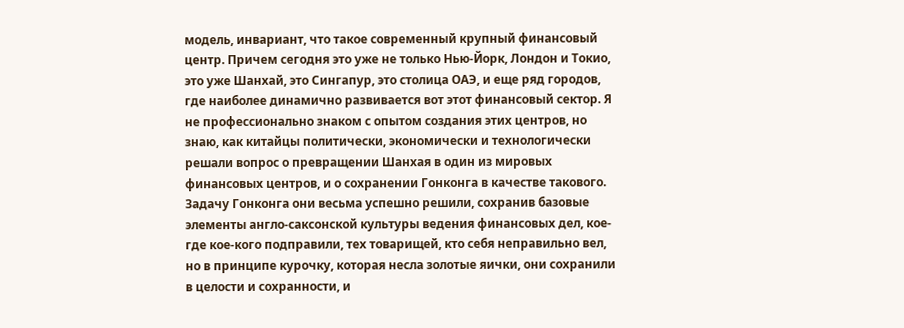модель, инвариант, что такое современный крупный финансовый центр. Причем сегодня это уже не только Нью-Йорк, Лондон и Токио, это уже Шанхай, это Сингапур, это столица ОАЭ, и еще ряд городов, где наиболее динамично развивается вот этот финансовый сектор. Я не профессионально знаком с опытом создания этих центров, но знаю, как китайцы политически, экономически и технологически решали вопрос о превращении Шанхая в один из мировых финансовых центров, и о сохранении Гонконга в качестве такового. Задачу Гонконга они весьма успешно решили, сохранив базовые элементы англо-саксонской культуры ведения финансовых дел, кое-где кое-кого подправили, тех товарищей, кто себя неправильно вел, но в принципе курочку, которая несла золотые яички, они сохранили в целости и сохранности, и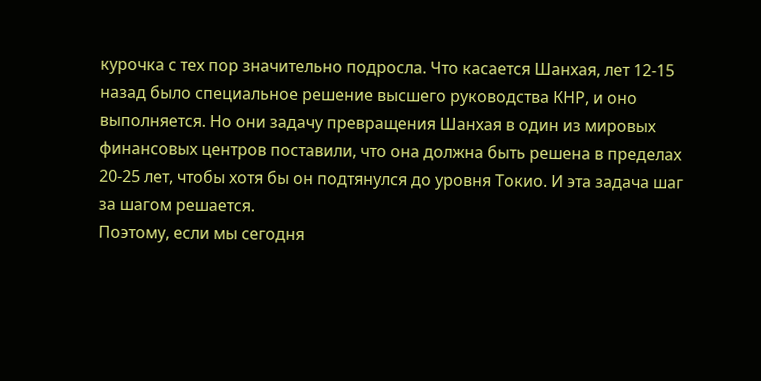курочка с тех пор значительно подросла. Что касается Шанхая, лет 12-15 назад было специальное решение высшего руководства КНР, и оно выполняется. Но они задачу превращения Шанхая в один из мировых финансовых центров поставили, что она должна быть решена в пределах 20-25 лет, чтобы хотя бы он подтянулся до уровня Токио. И эта задача шаг за шагом решается.
Поэтому, если мы сегодня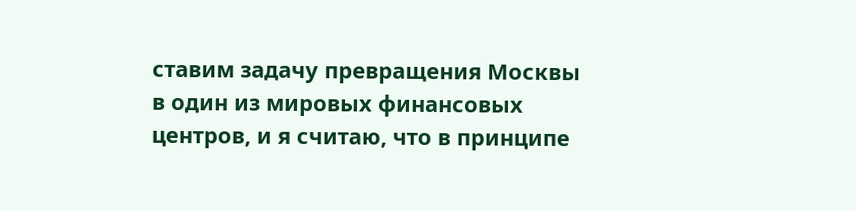ставим задачу превращения Москвы в один из мировых финансовых центров, и я считаю, что в принципе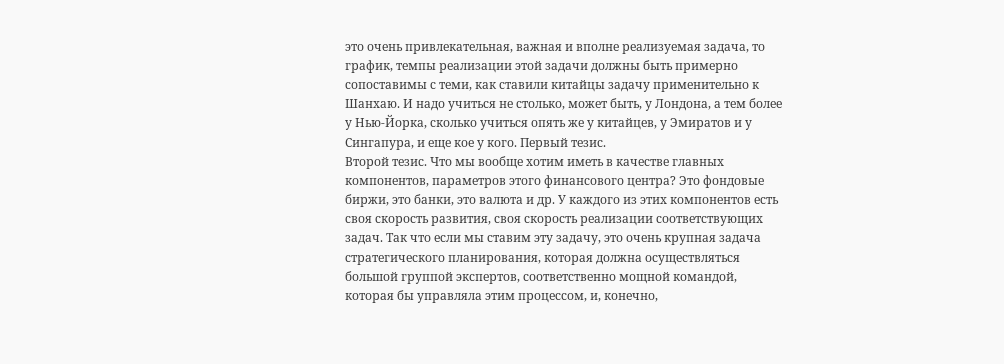это очень привлекательная, важная и вполне реализуемая задача, то график, темпы реализации этой задачи должны быть примерно сопоставимы с теми, как ставили китайцы задачу применительно к Шанхаю. И надо учиться не столько, может быть, у Лондона, а тем более у Нью-Йорка, сколько учиться опять же у китайцев, у Эмиратов и у Сингапура, и еще кое у кого. Первый тезис.
Второй тезис. Что мы вообще хотим иметь в качестве главных компонентов, параметров этого финансового центра? Это фондовые биржи, это банки, это валюта и др. У каждого из этих компонентов есть своя скорость развития, своя скорость реализации соответствующих задач. Так что если мы ставим эту задачу, это очень крупная задача стратегического планирования, которая должна осуществляться большой группой экспертов, соответственно мощной командой, которая бы управляла этим процессом, и, конечно,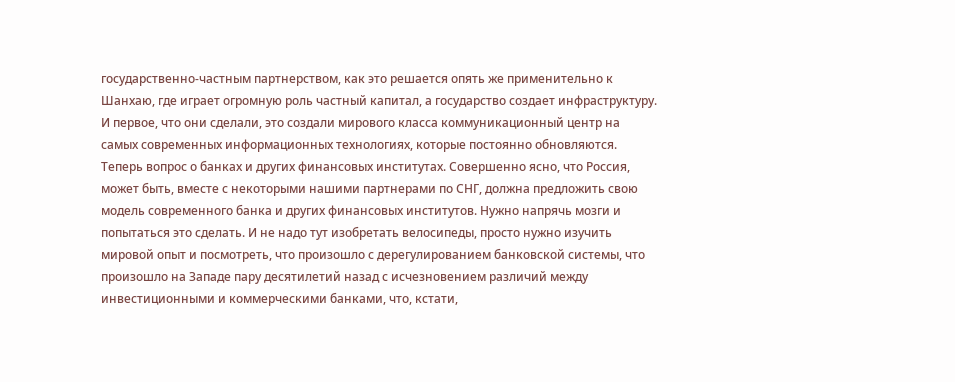государственно-частным партнерством, как это решается опять же применительно к Шанхаю, где играет огромную роль частный капитал, а государство создает инфраструктуру. И первое, что они сделали, это создали мирового класса коммуникационный центр на самых современных информационных технологиях, которые постоянно обновляются.
Теперь вопрос о банках и других финансовых институтах. Совершенно ясно, что Россия, может быть, вместе с некоторыми нашими партнерами по СНГ, должна предложить свою модель современного банка и других финансовых институтов. Нужно напрячь мозги и попытаться это сделать. И не надо тут изобретать велосипеды, просто нужно изучить мировой опыт и посмотреть, что произошло с дерегулированием банковской системы, что произошло на Западе пару десятилетий назад с исчезновением различий между инвестиционными и коммерческими банками, что, кстати,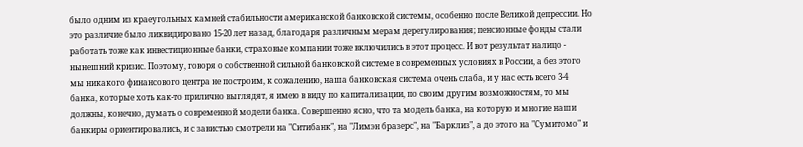было одним из краеугольных камней стабильности американской банковской системы, особенно после Великой депрессии. Но это различие было ликвидировано 15-20 лет назад, благодаря различным мерам дерегулирования; пенсионные фонды стали работать тоже как инвестиционные банки, страховые компании тоже включились в этот процесс. И вот результат налицо - нынешний кризис. Поэтому, говоря о собственной сильной банковской системе в современных условиях в России, а без этого мы никакого финансового центра не построим, к сожалению, наша банковская система очень слаба, и у нас есть всего 3-4 банка, которые хоть как-то прилично выглядят, я имею в виду по капитализации, по своим другим возможностям, то мы должны, конечно, думать о современной модели банка. Совершенно ясно, что та модель банка, на которую и многие наши банкиры ориентировались, и с завистью смотрели на "Ситибанк", на "Лимэн бразерс", на "Барклиз", а до этого на "Сумитомо" и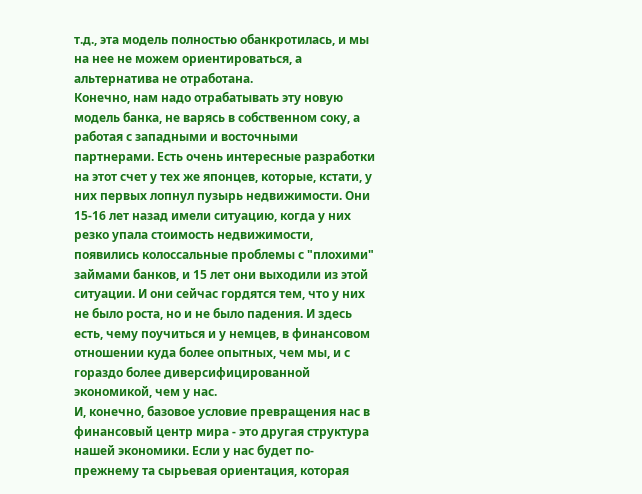т.д., эта модель полностью обанкротилась, и мы на нее не можем ориентироваться, а альтернатива не отработана.
Конечно, нам надо отрабатывать эту новую модель банка, не варясь в собственном соку, а работая с западными и восточными партнерами. Есть очень интересные разработки на этот счет у тех же японцев, которые, кстати, у них первых лопнул пузырь недвижимости. Они 15-16 лет назад имели ситуацию, когда у них резко упала стоимость недвижимости, появились колоссальные проблемы с "плохими" займами банков, и 15 лет они выходили из этой ситуации. И они сейчас гордятся тем, что у них не было роста, но и не было падения. И здесь есть, чему поучиться и у немцев, в финансовом отношении куда более опытных, чем мы, и с гораздо более диверсифицированной экономикой, чем у нас.
И, конечно, базовое условие превращения нас в финансовый центр мира - это другая структура нашей экономики. Если у нас будет по-прежнему та сырьевая ориентация, которая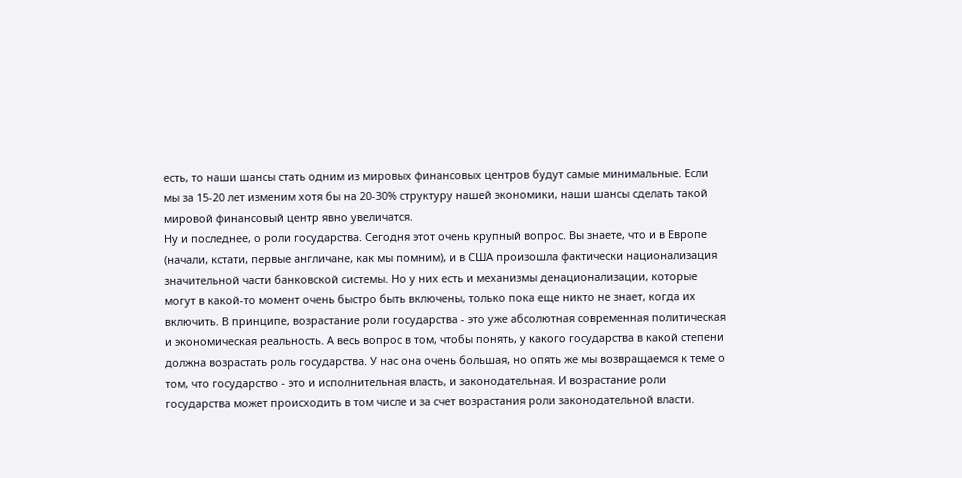есть, то наши шансы стать одним из мировых финансовых центров будут самые минимальные. Если мы за 15-20 лет изменим хотя бы на 20-30% структуру нашей экономики, наши шансы сделать такой мировой финансовый центр явно увеличатся.
Ну и последнее, о роли государства. Сегодня этот очень крупный вопрос. Вы знаете, что и в Европе (начали, кстати, первые англичане, как мы помним), и в США произошла фактически национализация значительной части банковской системы. Но у них есть и механизмы денационализации, которые могут в какой-то момент очень быстро быть включены, только пока еще никто не знает, когда их включить. В принципе, возрастание роли государства - это уже абсолютная современная политическая и экономическая реальность. А весь вопрос в том, чтобы понять, у какого государства в какой степени должна возрастать роль государства. У нас она очень большая, но опять же мы возвращаемся к теме о том, что государство - это и исполнительная власть, и законодательная. И возрастание роли государства может происходить в том числе и за счет возрастания роли законодательной власти.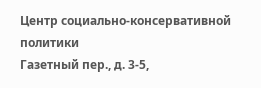Центр социально-консервативной политики
Газетный пер., д. 3-5,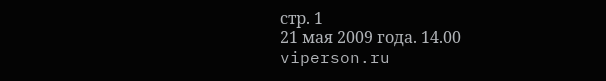стр. 1
21 мая 2009 года. 14.00
viperson.ru